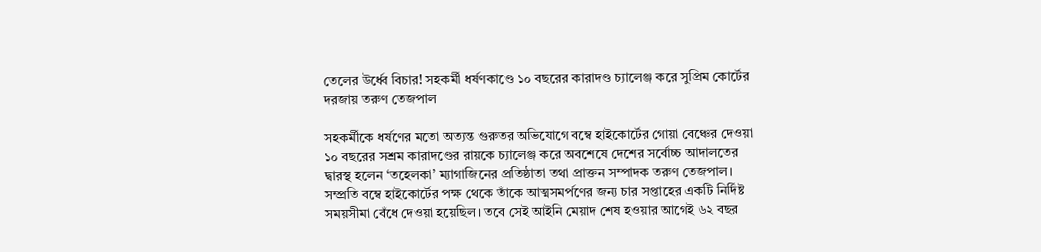তেলের উর্ধ্বে বিচার! সহকর্মী ধর্ষণকাণ্ডে ১০ বছরের কারাদণ্ড চ্যালেঞ্জ করে সুপ্রিম কোর্টের দরজায় তরুণ তেজপাল

সহকর্মীকে ধর্ষণের মতো অত্যন্ত গুরুতর অভিযোগে বম্বে হাইকোর্টের গোয়া বেঞ্চের দেওয়া ১০ বছরের সশ্রম কারাদণ্ডের রায়কে চ্যালেঞ্জ করে অবশেষে দেশের সর্বোচ্চ আদালতের দ্বারস্থ হলেন ‘তহেলকা’ ম্যাগাজিনের প্রতিষ্ঠাতা তথা প্রাক্তন সম্পাদক তরুণ তেজপাল। সম্প্রতি বম্বে হাইকোর্টের পক্ষ থেকে তাঁকে আত্মসমর্পণের জন্য চার সপ্তাহের একটি নির্দিষ্ট সময়সীমা বেঁধে দেওয়া হয়েছিল। তবে সেই আইনি মেয়াদ শেষ হওয়ার আগেই ৬২ বছর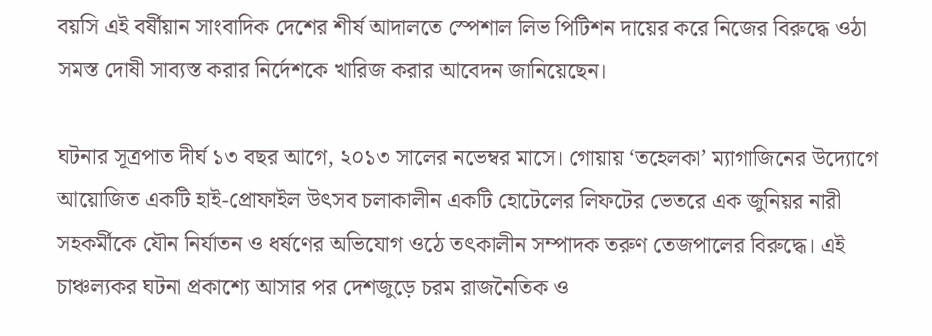বয়সি এই বর্ষীয়ান সাংবাদিক দেশের শীর্ষ আদালতে স্পেশাল লিভ পিটিশন দায়ের করে নিজের বিরুদ্ধে ওঠা সমস্ত দোষী সাব্যস্ত করার নির্দেশকে খারিজ করার আবেদন জানিয়েছেন।

ঘটনার সূত্রপাত দীর্ঘ ১৩ বছর আগে, ২০১৩ সালের নভেম্বর মাসে। গোয়ায় ‘তহেলকা’ ম্যাগাজিনের উদ্যোগে আয়োজিত একটি হাই-প্রোফাইল উৎসব চলাকালীন একটি হোটেলের লিফটের ভেতরে এক জুনিয়র নারী সহকর্মীকে যৌন নির্যাতন ও ধর্ষণের অভিযোগ ওঠে তৎকালীন সম্পাদক তরুণ তেজপালের বিরুদ্ধে। এই চাঞ্চল্যকর ঘটনা প্রকাশ্যে আসার পর দেশজুড়ে চরম রাজনৈতিক ও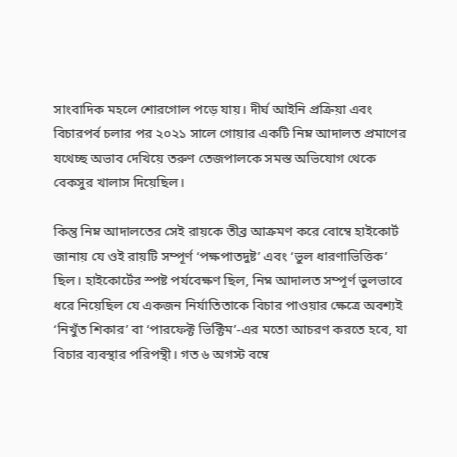সাংবাদিক মহলে শোরগোল পড়ে যায়। দীর্ঘ আইনি প্রক্রিয়া এবং বিচারপর্ব চলার পর ২০২১ সালে গোয়ার একটি নিম্ন আদালত প্রমাণের যথেচ্ছ অভাব দেখিয়ে তরুণ তেজপালকে সমস্ত অভিযোগ থেকে বেকসুর খালাস দিয়েছিল।

কিন্তু নিম্ন আদালতের সেই রায়কে তীব্র আক্রমণ করে বোম্বে হাইকোর্ট জানায় যে ওই রায়টি সম্পূর্ণ ‘পক্ষপাতদুষ্ট’ এবং ‘ভুল ধারণাভিত্তিক’ ছিল। হাইকোর্টের স্পষ্ট পর্যবেক্ষণ ছিল, নিম্ন আদালত সম্পূর্ণ ভুলভাবে ধরে নিয়েছিল যে একজন নির্যাতিতাকে বিচার পাওয়ার ক্ষেত্রে অবশ্যই ‘নিখুঁত শিকার’ বা ‘পারফেক্ট ভিক্টিম’-এর মতো আচরণ করতে হবে, যা বিচার ব্যবস্থার পরিপন্থী। গত ৬ অগস্ট বম্বে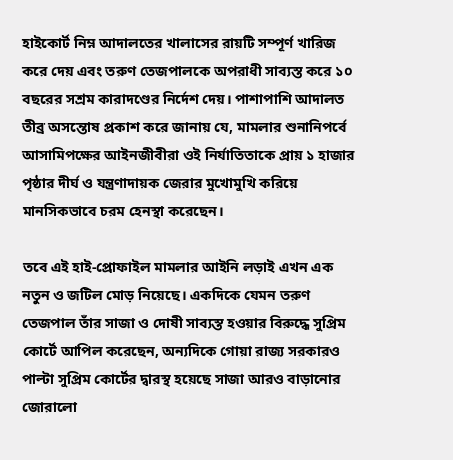হাইকোর্ট নিম্ন আদালতের খালাসের রায়টি সম্পূর্ণ খারিজ করে দেয় এবং তরুণ তেজপালকে অপরাধী সাব্যস্ত করে ১০ বছরের সশ্রম কারাদণ্ডের নির্দেশ দেয়। পাশাপাশি আদালত তীব্র অসন্তোষ প্রকাশ করে জানায় যে, মামলার শুনানিপর্বে আসামিপক্ষের আইনজীবীরা ওই নির্যাতিতাকে প্রায় ১ হাজার পৃষ্ঠার দীর্ঘ ও যন্ত্রণাদায়ক জেরার মুখোমুখি করিয়ে মানসিকভাবে চরম হেনস্থা করেছেন।

তবে এই হাই-প্রোফাইল মামলার আইনি লড়াই এখন এক নতুন ও জটিল মোড় নিয়েছে। একদিকে যেমন তরুণ তেজপাল তাঁর সাজা ও দোষী সাব্যস্ত হওয়ার বিরুদ্ধে সুপ্রিম কোর্টে আপিল করেছেন, অন্যদিকে গোয়া রাজ্য সরকারও পাল্টা সুপ্রিম কোর্টের দ্বারস্থ হয়েছে সাজা আরও বাড়ানোর জোরালো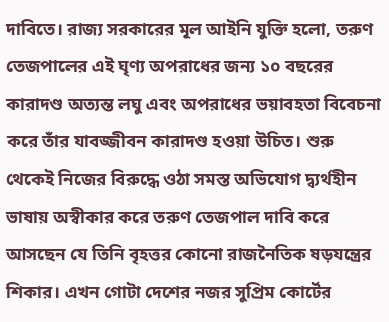দাবিতে। রাজ্য সরকারের মূল আইনি যুক্তি হলো, তরুণ তেজপালের এই ঘৃণ্য অপরাধের জন্য ১০ বছরের কারাদণ্ড অত্যন্ত লঘু এবং অপরাধের ভয়াবহতা বিবেচনা করে তাঁর যাবজ্জীবন কারাদণ্ড হওয়া উচিত। শুরু থেকেই নিজের বিরুদ্ধে ওঠা সমস্ত অভিযোগ দ্ব্যর্থহীন ভাষায় অস্বীকার করে তরুণ তেজপাল দাবি করে আসছেন যে তিনি বৃহত্তর কোনো রাজনৈতিক ষড়যন্ত্রের শিকার। এখন গোটা দেশের নজর সুপ্রিম কোর্টের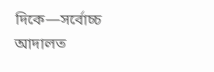দিকে—সর্বোচ্চ আদালত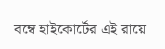বম্বে হাইকোর্টের এই রায়ে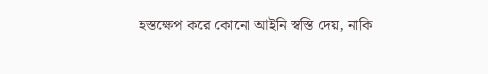হস্তক্ষেপ করে কোনো আইনি স্বস্তি দেয়, নাকি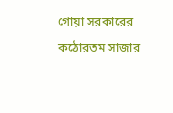গোয়া সরকারের কঠোরতম সাজার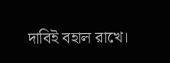দাবিই বহাল রাখে।